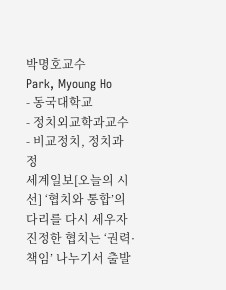박명호교수
Park, Myoung Ho
- 동국대학교
- 정치외교학과교수
- 비교정치, 정치과정
세계일보[오늘의 시선] ‘협치와 통합’의 다리를 다시 세우자
진정한 협치는 ‘권력·책임’ 나누기서 출발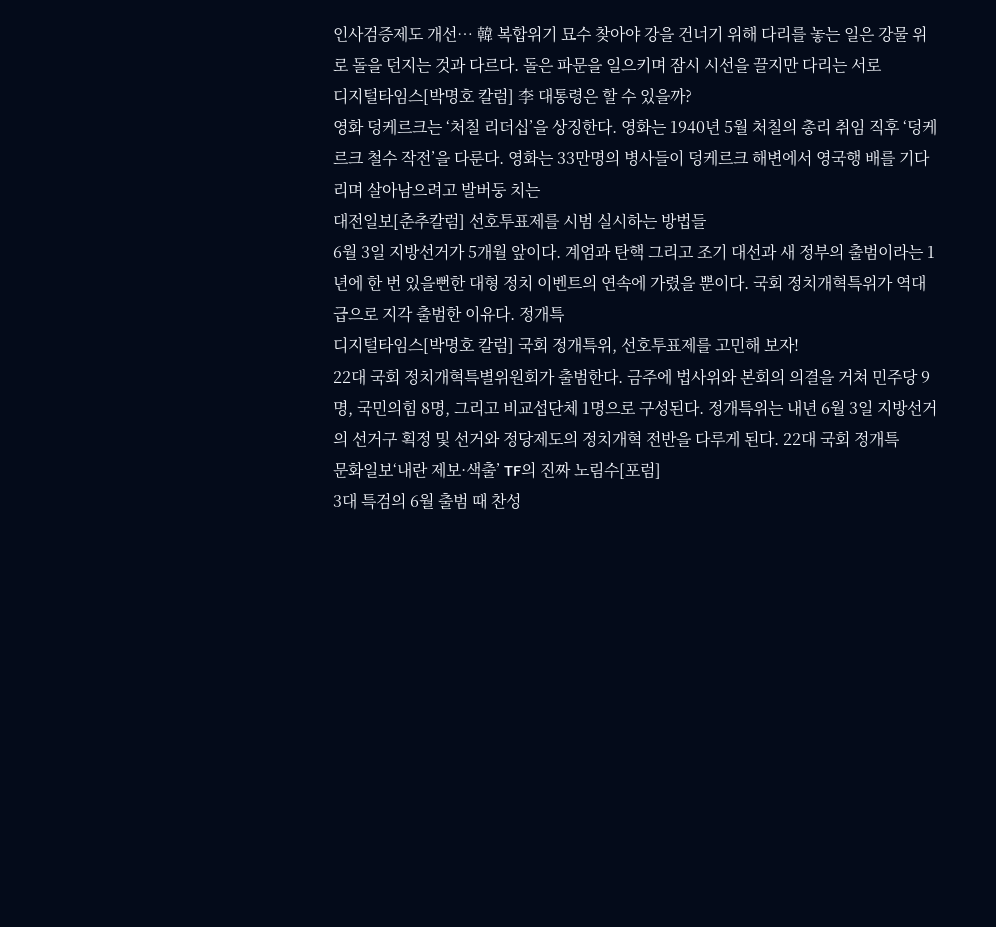인사검증제도 개선… 韓 복합위기 묘수 찾아야 강을 건너기 위해 다리를 놓는 일은 강물 위로 돌을 던지는 것과 다르다. 돌은 파문을 일으키며 잠시 시선을 끌지만 다리는 서로
디지털타임스[박명호 칼럼] 李 대통령은 할 수 있을까?
영화 덩케르크는 ‘처칠 리더십’을 상징한다. 영화는 1940년 5월 처칠의 총리 취임 직후 ‘덩케르크 철수 작전’을 다룬다. 영화는 33만명의 병사들이 덩케르크 해변에서 영국행 배를 기다리며 살아남으려고 발버둥 치는
대전일보[춘추칼럼] 선호투표제를 시범 실시하는 방법들
6월 3일 지방선거가 5개월 앞이다. 계엄과 탄핵 그리고 조기 대선과 새 정부의 출범이라는 1년에 한 번 있을뻔한 대형 정치 이벤트의 연속에 가렸을 뿐이다. 국회 정치개혁특위가 역대급으로 지각 출범한 이유다. 정개특
디지털타임스[박명호 칼럼] 국회 정개특위, 선호투표제를 고민해 보자!
22대 국회 정치개혁특별위원회가 출범한다. 금주에 법사위와 본회의 의결을 거쳐 민주당 9명, 국민의힘 8명, 그리고 비교섭단체 1명으로 구성된다. 정개특위는 내년 6월 3일 지방선거의 선거구 획정 및 선거와 정당제도의 정치개혁 전반을 다루게 된다. 22대 국회 정개특
문화일보‘내란 제보·색출’ TF의 진짜 노림수[포럼]
3대 특검의 6월 출범 때 찬성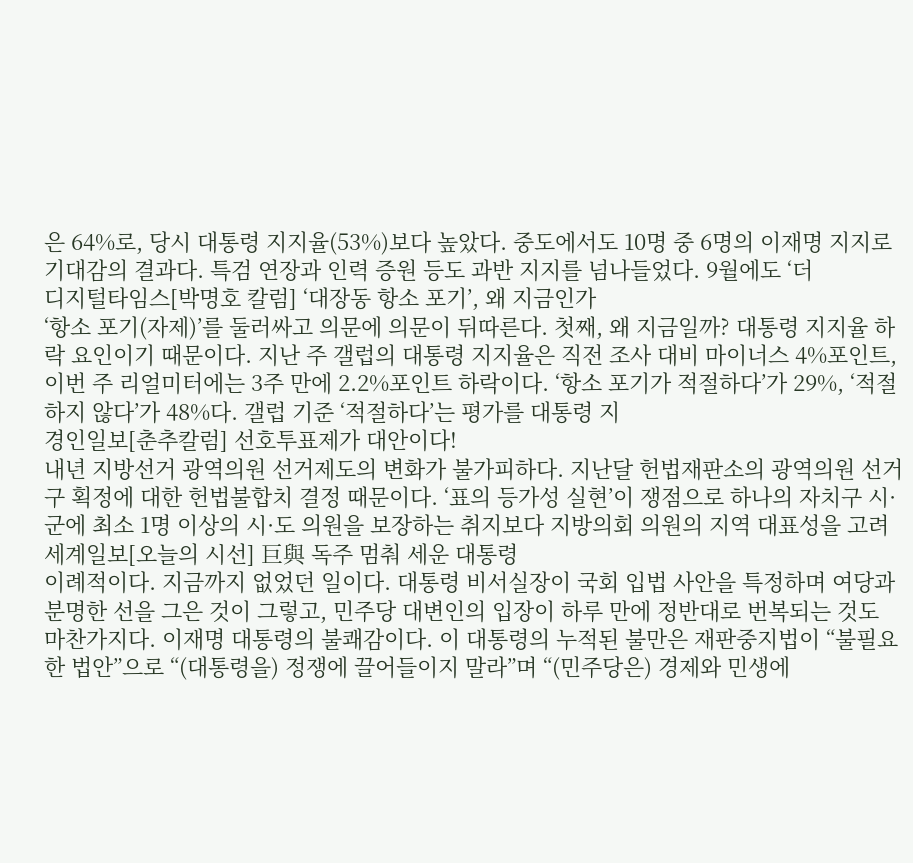은 64%로, 당시 대통령 지지율(53%)보다 높았다. 중도에서도 10명 중 6명의 이재명 지지로 기대감의 결과다. 특검 연장과 인력 증원 등도 과반 지지를 넘나들었다. 9월에도 ‘더
디지털타임스[박명호 칼럼] ‘대장동 항소 포기’, 왜 지금인가
‘항소 포기(자제)’를 둘러싸고 의문에 의문이 뒤따른다. 첫째, 왜 지금일까? 대통령 지지율 하락 요인이기 때문이다. 지난 주 갤럽의 대통령 지지율은 직전 조사 대비 마이너스 4%포인트, 이번 주 리얼미터에는 3주 만에 2.2%포인트 하락이다. ‘항소 포기가 적절하다’가 29%, ‘적절하지 않다’가 48%다. 갤럽 기준 ‘적절하다’는 평가를 대통령 지
경인일보[춘추칼럼] 선호투표제가 대안이다!
내년 지방선거 광역의원 선거제도의 변화가 불가피하다. 지난달 헌법재판소의 광역의원 선거구 획정에 대한 헌법불합치 결정 때문이다. ‘표의 등가성 실현’이 쟁점으로 하나의 자치구 시·군에 최소 1명 이상의 시·도 의원을 보장하는 취지보다 지방의회 의원의 지역 대표성을 고려
세계일보[오늘의 시선] 巨與 독주 멈춰 세운 대통령
이례적이다. 지금까지 없었던 일이다. 대통령 비서실장이 국회 입법 사안을 특정하며 여당과 분명한 선을 그은 것이 그렇고, 민주당 대변인의 입장이 하루 만에 정반대로 번복되는 것도 마찬가지다. 이재명 대통령의 불쾌감이다. 이 대통령의 누적된 불만은 재판중지법이 “불필요한 법안”으로 “(대통령을) 정쟁에 끌어들이지 말라”며 “(민주당은) 경제와 민생에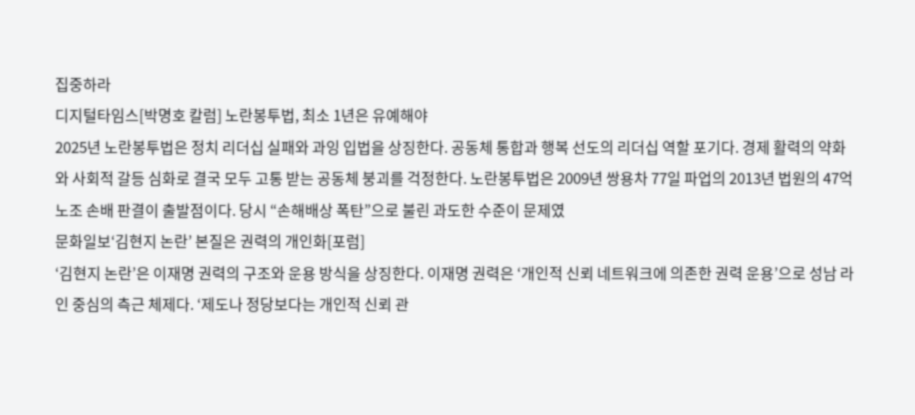집중하라
디지털타임스[박명호 칼럼] 노란봉투법, 최소 1년은 유예해야
2025년 노란봉투법은 정치 리더십 실패와 과잉 입법을 상징한다. 공동체 통합과 행복 선도의 리더십 역할 포기다. 경제 활력의 약화와 사회적 갈등 심화로 결국 모두 고통 받는 공동체 붕괴를 걱정한다. 노란봉투법은 2009년 쌍용차 77일 파업의 2013년 법원의 47억 노조 손배 판결이 출발점이다. 당시 “손해배상 폭탄”으로 불린 과도한 수준이 문제였
문화일보‘김현지 논란’ 본질은 권력의 개인화[포럼]
‘김현지 논란’은 이재명 권력의 구조와 운용 방식을 상징한다. 이재명 권력은 ‘개인적 신뢰 네트워크에 의존한 권력 운용’으로 성남 라인 중심의 측근 체제다. ‘제도나 정당보다는 개인적 신뢰 관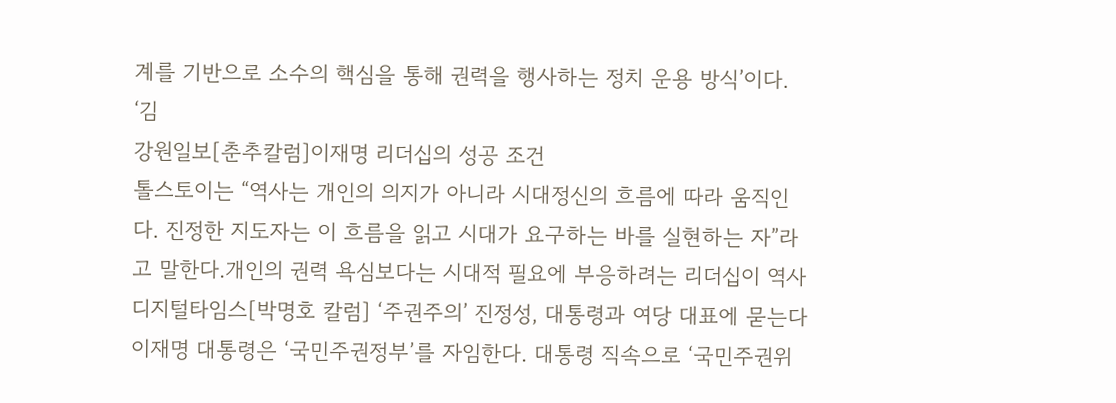계를 기반으로 소수의 핵심을 통해 권력을 행사하는 정치 운용 방식’이다. ‘김
강원일보[춘추칼럼]이재명 리더십의 성공 조건
톨스토이는 “역사는 개인의 의지가 아니라 시대정신의 흐름에 따라 움직인다. 진정한 지도자는 이 흐름을 읽고 시대가 요구하는 바를 실현하는 자”라고 말한다.개인의 권력 욕심보다는 시대적 필요에 부응하려는 리더십이 역사
디지털타임스[박명호 칼럼] ‘주권주의’ 진정성, 대통령과 여당 대표에 묻는다
이재명 대통령은 ‘국민주권정부’를 자임한다. 대통령 직속으로 ‘국민주권위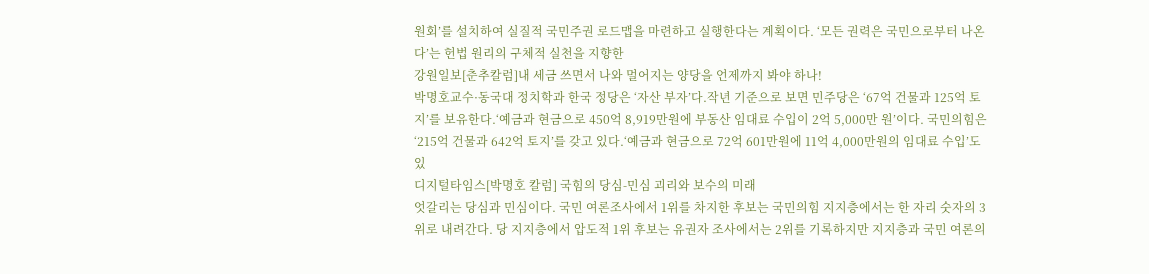원회’를 설치하여 실질적 국민주권 로드맵을 마련하고 실행한다는 계획이다. ‘모든 권력은 국민으로부터 나온다’는 헌법 원리의 구체적 실천을 지향한
강원일보[춘추칼럼]내 세금 쓰면서 나와 멀어지는 양당을 언제까지 봐야 하나!
박명호교수·동국대 정치학과 한국 정당은 ‘자산 부자’다.작년 기준으로 보면 민주당은 ‘67억 건물과 125억 토지’를 보유한다.‘예금과 현금으로 450억 8,919만원에 부동산 임대료 수입이 2억 5,000만 원’이다. 국민의힘은 ‘215억 건물과 642억 토지’를 갖고 있다.‘예금과 현금으로 72억 601만원에 11억 4,000만원의 임대료 수입’도 있
디지털타임스[박명호 칼럼] 국힘의 당심-민심 괴리와 보수의 미래
엇갈리는 당심과 민심이다. 국민 여론조사에서 1위를 차지한 후보는 국민의힘 지지층에서는 한 자리 숫자의 3위로 내려간다. 당 지지층에서 압도적 1위 후보는 유권자 조사에서는 2위를 기록하지만 지지층과 국민 여론의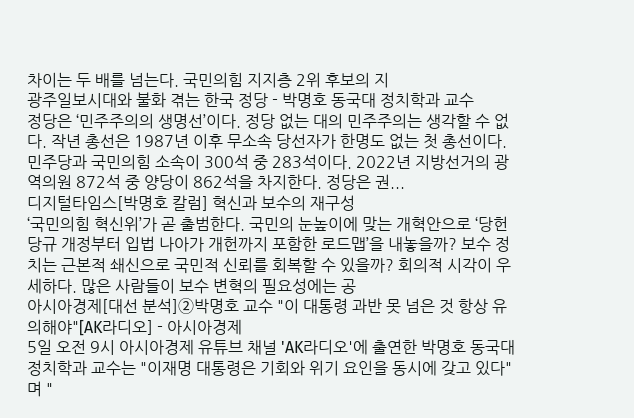차이는 두 배를 넘는다. 국민의힘 지지층 2위 후보의 지
광주일보시대와 불화 겪는 한국 정당 - 박명호 동국대 정치학과 교수
정당은 ‘민주주의의 생명선’이다. 정당 없는 대의 민주주의는 생각할 수 없다. 작년 총선은 1987년 이후 무소속 당선자가 한명도 없는 첫 총선이다. 민주당과 국민의힘 소속이 300석 중 283석이다. 2022년 지방선거의 광역의원 872석 중 양당이 862석을 차지한다. 정당은 권...
디지털타임스[박명호 칼럼] 혁신과 보수의 재구성
‘국민의힘 혁신위’가 곧 출범한다. 국민의 눈높이에 맞는 개혁안으로 ‘당헌 당규 개정부터 입법 나아가 개헌까지 포함한 로드맵’을 내놓을까? 보수 정치는 근본적 쇄신으로 국민적 신뢰를 회복할 수 있을까? 회의적 시각이 우세하다. 많은 사람들이 보수 변혁의 필요성에는 공
아시아경제[대선 분석]②박명호 교수 "이 대통령 과반 못 넘은 것 항상 유의해야"[AK라디오] - 아시아경제
5일 오전 9시 아시아경제 유튜브 채널 'AK라디오'에 출연한 박명호 동국대 정치학과 교수는 "이재명 대통령은 기회와 위기 요인을 동시에 갖고 있다"며 "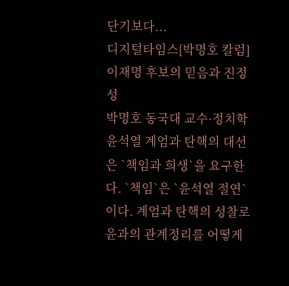단기보다...
디지털타임스[박명호 칼럼] 이재명 후보의 믿음과 진정성
박명호 동국대 교수·정치학 윤석열 계엄과 탄핵의 대선은 `책임과 희생`을 요구한다. `책임`은 `윤석열 절연`이다. 계엄과 탄핵의 성찰로 윤과의 관계정리를 어떻게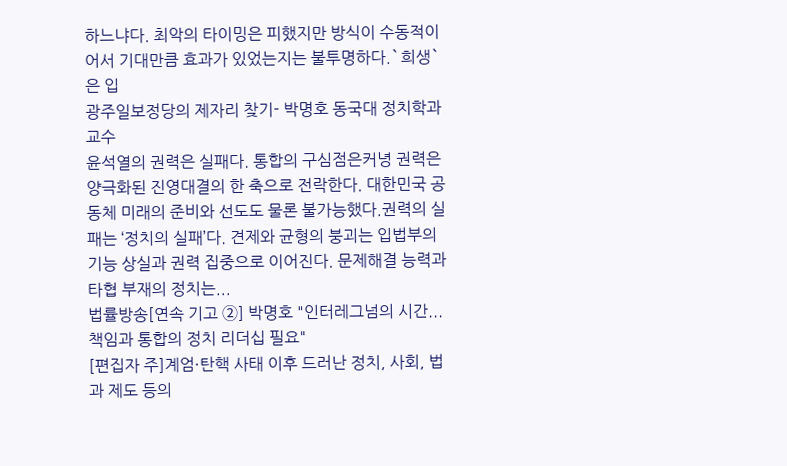하느냐다. 최악의 타이밍은 피했지만 방식이 수동적이어서 기대만큼 효과가 있었는지는 불투명하다.`희생`은 입
광주일보정당의 제자리 찾기- 박명호 동국대 정치학과 교수
윤석열의 권력은 실패다. 통합의 구심점은커녕 권력은 양극화된 진영대결의 한 축으로 전락한다. 대한민국 공동체 미래의 준비와 선도도 물론 불가능했다.권력의 실패는 ‘정치의 실패’다. 견제와 균형의 붕괴는 입법부의 기능 상실과 권력 집중으로 이어진다. 문제해결 능력과 타협 부재의 정치는...
법률방송[연속 기고 ②] 박명호 "인터레그넘의 시간... 책임과 통합의 정치 리더십 필요"
[편집자 주]계엄·탄핵 사태 이후 드러난 정치, 사회, 법과 제도 등의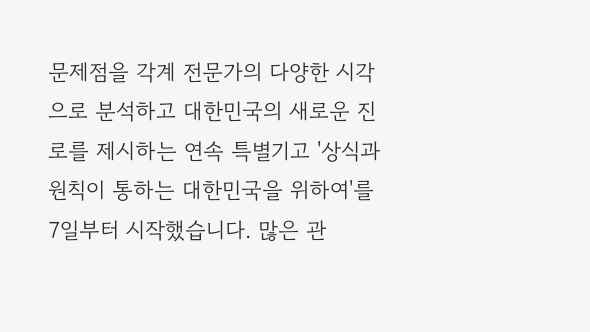문제점을 각계 전문가의 다양한 시각으로 분석하고 대한민국의 새로운 진로를 제시하는 연속 특별기고 '상식과 원칙이 통하는 대한민국을 위하여'를 7일부터 시작했습니다. 많은 관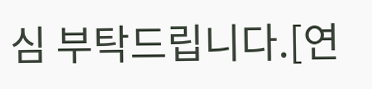심 부탁드립니다.[연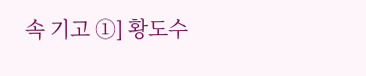속 기고 ①] 황도수